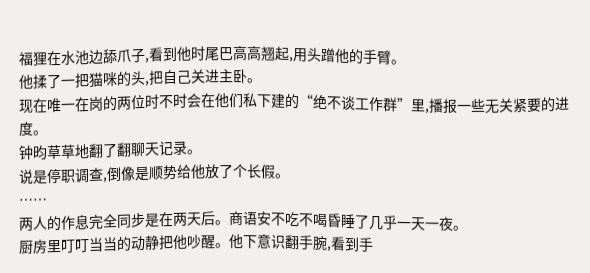福狸在水池边舔爪子,看到他时尾巴高高翘起,用头蹭他的手臂。
他揉了一把猫咪的头,把自己关进主卧。
现在唯一在岗的两位时不时会在他们私下建的“绝不谈工作群”里,播报一些无关紧要的进度。
钟昀草草地翻了翻聊天记录。
说是停职调查,倒像是顺势给他放了个长假。
……
两人的作息完全同步是在两天后。商语安不吃不喝昏睡了几乎一天一夜。
厨房里叮叮当当的动静把他吵醒。他下意识翻手腕,看到手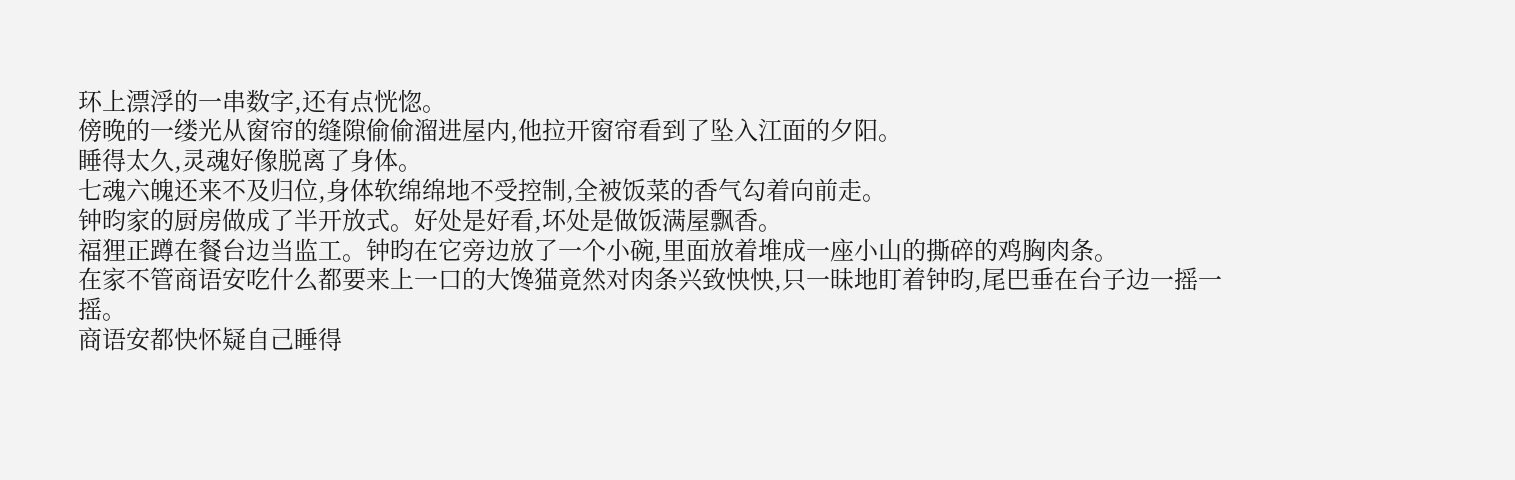环上漂浮的一串数字,还有点恍惚。
傍晚的一缕光从窗帘的缝隙偷偷溜进屋内,他拉开窗帘看到了坠入江面的夕阳。
睡得太久,灵魂好像脱离了身体。
七魂六魄还来不及归位,身体软绵绵地不受控制,全被饭菜的香气勾着向前走。
钟昀家的厨房做成了半开放式。好处是好看,坏处是做饭满屋飘香。
福狸正蹲在餐台边当监工。钟昀在它旁边放了一个小碗,里面放着堆成一座小山的撕碎的鸡胸肉条。
在家不管商语安吃什么都要来上一口的大馋猫竟然对肉条兴致怏怏,只一昧地盯着钟昀,尾巴垂在台子边一摇一摇。
商语安都快怀疑自己睡得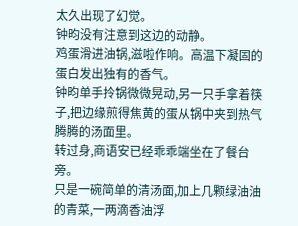太久出现了幻觉。
钟昀没有注意到这边的动静。
鸡蛋滑进油锅,滋啦作响。高温下凝固的蛋白发出独有的香气。
钟昀单手拎锅微微晃动,另一只手拿着筷子,把边缘煎得焦黄的蛋从锅中夹到热气腾腾的汤面里。
转过身,商语安已经乖乖端坐在了餐台旁。
只是一碗简单的清汤面,加上几颗绿油油的青菜,一两滴香油浮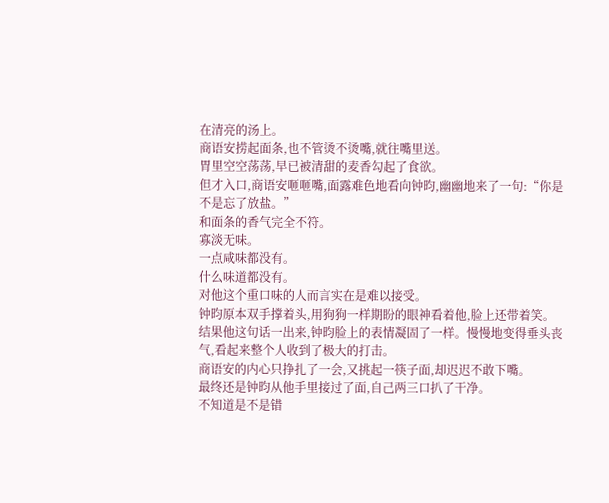在清亮的汤上。
商语安捞起面条,也不管烫不烫嘴,就往嘴里送。
胃里空空荡荡,早已被清甜的麦香勾起了食欲。
但才入口,商语安咂咂嘴,面露难色地看向钟昀,幽幽地来了一句:“你是不是忘了放盐。”
和面条的香气完全不符。
寡淡无味。
一点咸味都没有。
什么味道都没有。
对他这个重口味的人而言实在是难以接受。
钟昀原本双手撑着头,用狗狗一样期盼的眼神看着他,脸上还带着笑。
结果他这句话一出来,钟昀脸上的表情凝固了一样。慢慢地变得垂头丧气,看起来整个人收到了极大的打击。
商语安的内心只挣扎了一会,又挑起一筷子面,却迟迟不敢下嘴。
最终还是钟昀从他手里接过了面,自己两三口扒了干净。
不知道是不是错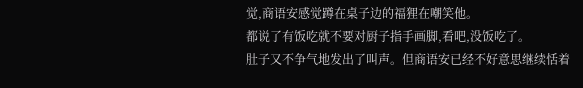觉,商语安感觉蹲在桌子边的福狸在嘲笑他。
都说了有饭吃就不要对厨子指手画脚,看吧,没饭吃了。
肚子又不争气地发出了叫声。但商语安已经不好意思继续恬着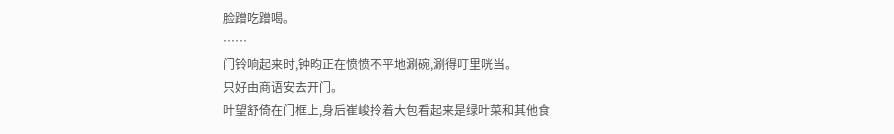脸蹭吃蹭喝。
……
门铃响起来时,钟昀正在愤愤不平地涮碗,涮得叮里咣当。
只好由商语安去开门。
叶望舒倚在门框上,身后崔峻拎着大包看起来是绿叶菜和其他食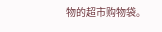物的超市购物袋。